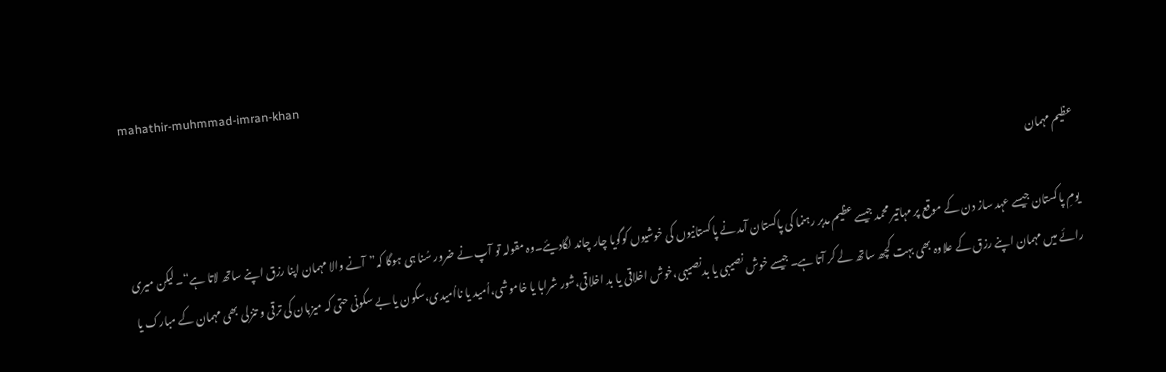mahathir-muhmmad-imran-khan

عظیم مہمان

یومِ پاکستان جیسے عہد ساز دن کے موقع پر مہاتیر محمد جیسے عظیم مدبر رہنما کی پاکستان آمد نے پاکستانیوں کی خوشیوں کوگویا چار چاند لگادیئے۔وہ مقولہ تو آپ نے ضرور سُنا ہی ہوگا کہ”آنے والا مہمان اپنا رزق اپنے ساتھ لاتا ہے“۔لیکن میری رائے میں مہمان اپنے رزق کے علاوہ بھی بہت کچھ ساتھ لے کر آتا ہے۔جیسے خوش نصیبی یا بدنصیبی،خوش اخلاقی یا بد اخلاقی،شور شرابا یا خاموشی،اُمید یا نااُمیدی،سکون یا بے سکونی حتی کہ میزبان کی ترقی و تنزلی بھی مہمان کے مبارک یا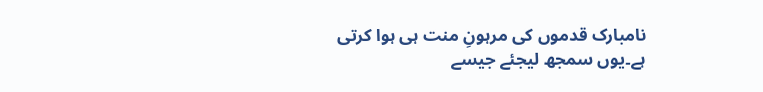نامبارک قدموں کی مرہونِ منت ہی ہوا کرتی ہے۔یوں سمجھ لیجئے جیسے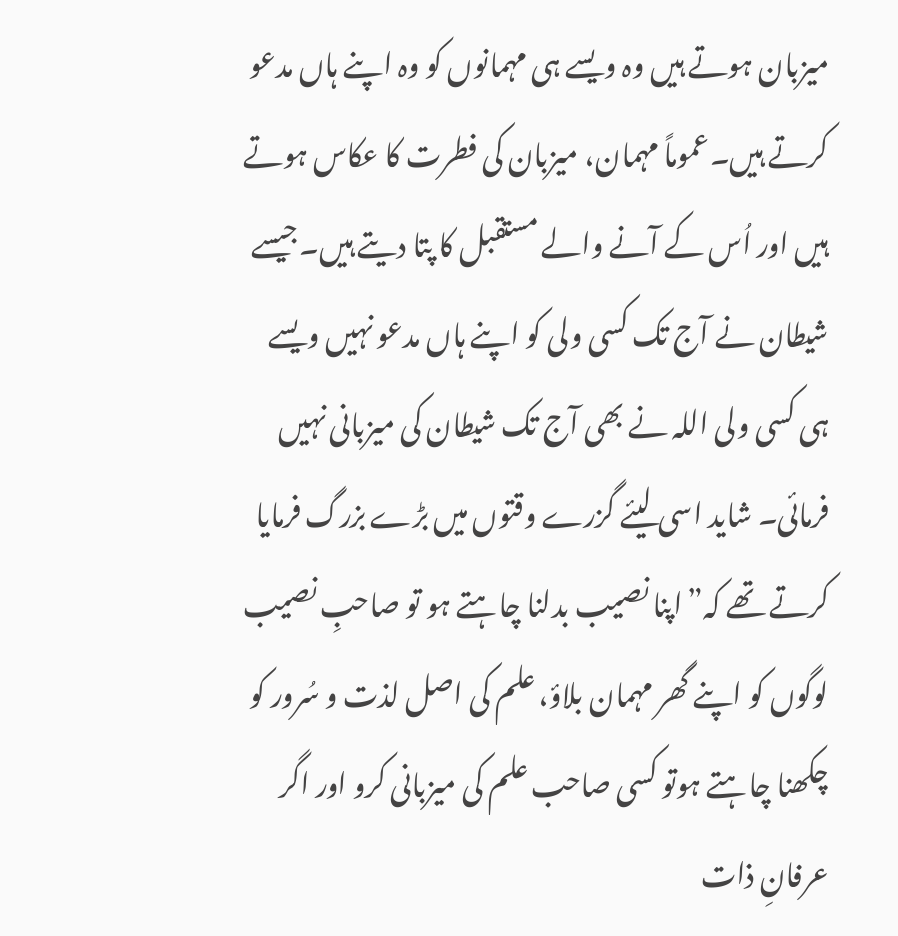میزبان ہوتے ہیں وہ ویسے ہی مہمانوں کو وہ اپنے ہاں مدعو کرتے ہیں۔عموماً مہمان، میزبان کی فطرت کا عکاس ہوتے ہیں اور اُس کے آنے والے مستقبل کا پتا دیتے ہیں۔جیسے شیطان نے آج تک کسی ولی کو اپنے ہاں مدعو نہیں ویسے ہی کسی ولی اللہ نے بھی آج تک شیطان کی میزبانی نہیں فرمائی۔ شاید اسی لیئے گزرے وقتوں میں بڑے بزرگ فرمایا کرتے تھے کہ”اپنا نصیب بدلنا چاہتے ہو تو صاحبِ نصیب لوگوں کو اپنے گھر مہمان بلاؤ، علم کی اصل لذت و سُرور کو چکھنا چاہتے ہوتو کسی صاحب علم کی میزبانی کرو اور اگر عرفانِ ذات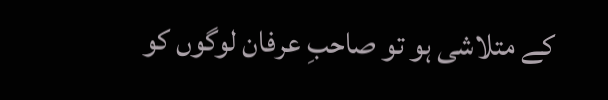کے متلاشی ہو تو صاحبِ عرفان لوگوں کو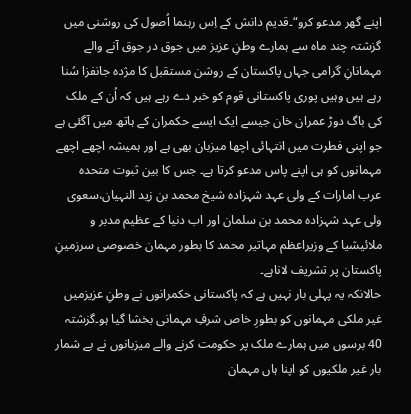اپنے گھر مدعو کرو“۔قدیم دانش کے اِس رہنما اُصول کی روشنی میں گزشتہ چند ماہ سے ہمارے وطنِ عزیز میں جوق در جوق آنے والے مہمانانِ گرامی جہاں پاکستان کے روشن مستقبل کا مژدہ جانفزا سُنا رہے ہیں وہیں پوری پاکستانی قوم کو خبر دے رہے ہیں کہ اُن کے ملک کی باگ دوڑ عمران خان جیسے ایک ایسے حکمران کے ہاتھ میں آگئی ہے جو اپنی فطرت میں انتہائی اچھا میزبان بھی ہے اور ہمیشہ اچھے اچھے مہمانوں کو ہی اپنے پاس مدعو کرتا ہے۔ جس کا بین ثبوت متحدہ عرب امارات کے ولی عہد شہزادہ شیخ محمد بن زید النہیان،سعوی ولی عہد شہزادہ محمد بن سلمان اور اب دنیا کے عظیم مدبر و ملائیشیا کے وزیراعظم مہاتیر محمد کا بطور مہمان خصوصی سرزمینِ پاکستان پر تشریف لاناہے۔
حالانکہ یہ پہلی بار نہیں ہے کہ پاکستانی حکمرانوں نے وطنِ عزیزمیں غیر ملکی مہمانوں کو بطورِ خاص شرفِ مہمانی بخشا گیا ہو۔گزشتہ 40 برسوں میں ہمارے ملک پر حکومت کرنے والے میزبانوں نے بے شمار بار غیر ملکیوں کو اپنا ہاں مہمان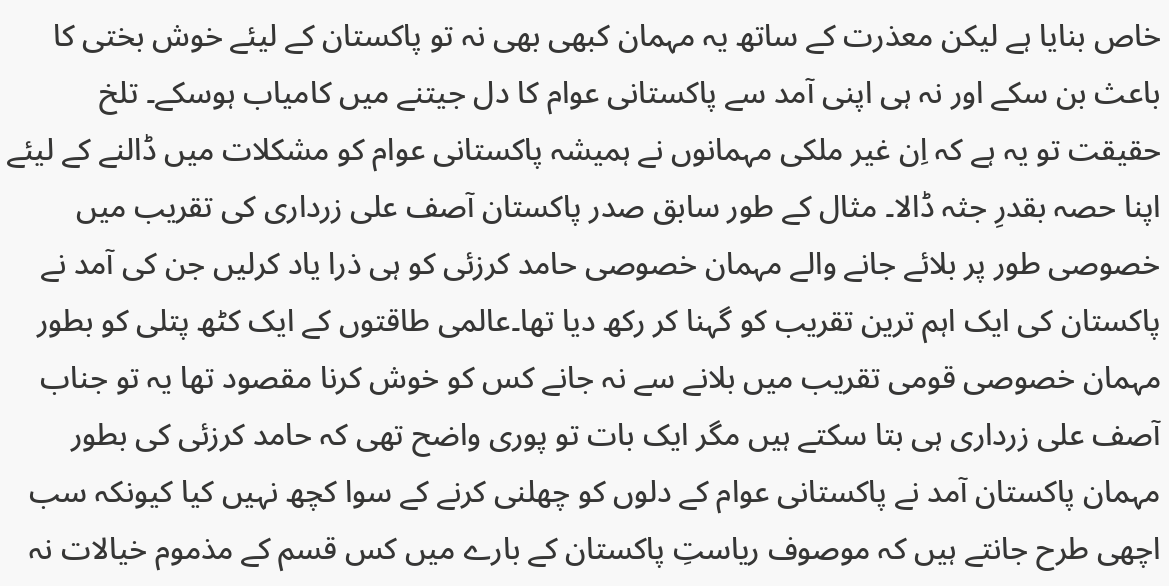خاص بنایا ہے لیکن معذرت کے ساتھ یہ مہمان کبھی بھی نہ تو پاکستان کے لیئے خوش بختی کا باعث بن سکے اور نہ ہی اپنی آمد سے پاکستانی عوام کا دل جیتنے میں کامیاب ہوسکے۔ تلخ حقیقت تو یہ ہے کہ اِن غیر ملکی مہمانوں نے ہمیشہ پاکستانی عوام کو مشکلات میں ڈالنے کے لیئے اپنا حصہ بقدرِ جثہ ڈالا۔ مثال کے طور سابق صدر پاکستان آصف علی زرداری کی تقریب میں خصوصی طور پر بلائے جانے والے مہمان خصوصی حامد کرزئی کو ہی ذرا یاد کرلیں جن کی آمد نے پاکستان کی ایک اہم ترین تقریب کو گہنا کر رکھ دیا تھا۔عالمی طاقتوں کے ایک کٹھ پتلی کو بطور مہمان خصوصی قومی تقریب میں بلانے سے نہ جانے کس کو خوش کرنا مقصود تھا یہ تو جناب آصف علی زرداری ہی بتا سکتے ہیں مگر ایک بات تو پوری واضح تھی کہ حامد کرزئی کی بطور مہمان پاکستان آمد نے پاکستانی عوام کے دلوں کو چھلنی کرنے کے سوا کچھ نہیں کیا کیونکہ سب اچھی طرح جانتے ہیں کہ موصوف ریاستِ پاکستان کے بارے میں کس قسم کے مذموم خیالات نہ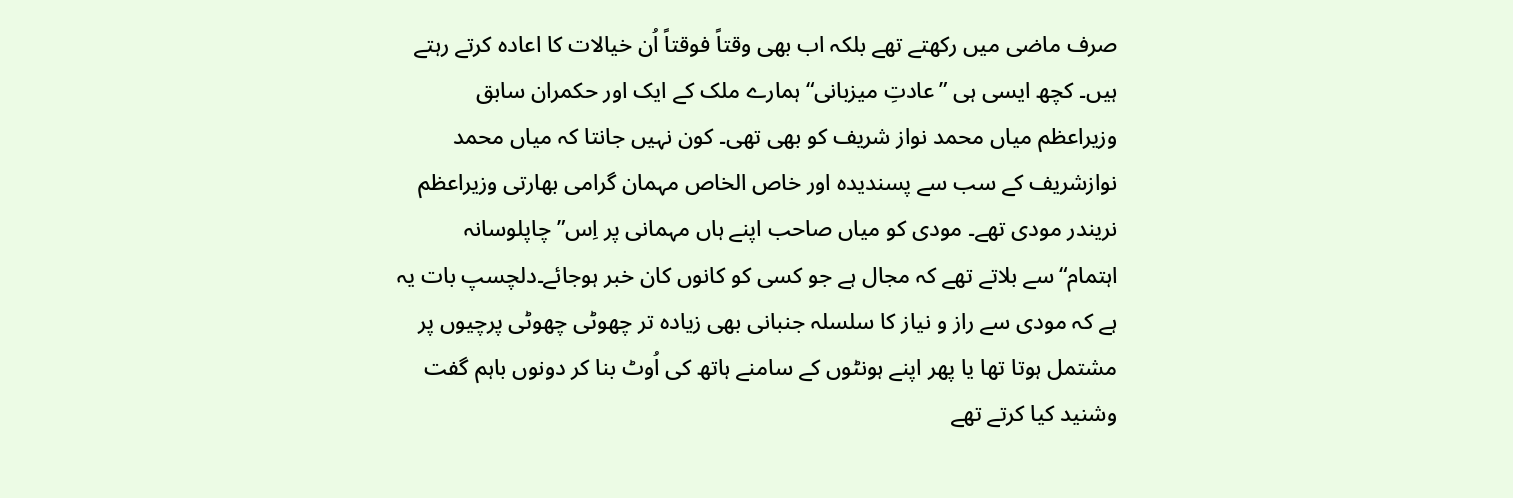صرف ماضی میں رکھتے تھے بلکہ اب بھی وقتاً فوقتاً اُن خیالات کا اعادہ کرتے رہتے ہیں۔ کچھ ایسی ہی ”عادتِ میزبانی“ہمارے ملک کے ایک اور حکمران سابق وزیراعظم میاں محمد نواز شریف کو بھی تھی۔ کون نہیں جانتا کہ میاں محمد نوازشریف کے سب سے پسندیدہ اور خاص الخاص مہمان گرامی بھارتی وزیراعظم نریندر مودی تھے۔ مودی کو میاں صاحب اپنے ہاں مہمانی پر اِس”چاپلوسانہ اہتمام“سے بلاتے تھے کہ مجال ہے جو کسی کو کانوں کان خبر ہوجائے۔دلچسپ بات یہ ہے کہ مودی سے راز و نیاز کا سلسلہ جنبانی بھی زیادہ تر چھوٹی چھوٹی پرچیوں پر مشتمل ہوتا تھا یا پھر اپنے ہونٹوں کے سامنے ہاتھ کی اُوٹ بنا کر دونوں باہم گفت وشنید کیا کرتے تھے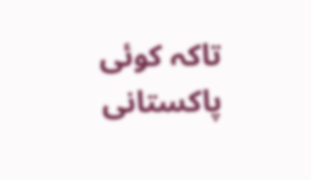تاکہ کوئی پاکستانی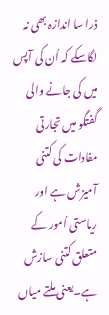ذرا سا اندازہ بھی نہ لگاسکے کہ اُن کی آپس میں کی جانے والی گفتگو میں تجارتی مفادات کی کتنی آمیزش ہے اور ریاستی اُمور کے متعلق کتنی سازش ہے۔یعنی ملتے میاں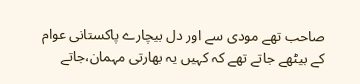صاحب تھے مودی سے اور دل بیچارے پاکستانی عوام کے بیٹھے جاتے تھے کہ کہیں یہ بھارتی مہمان،جاتے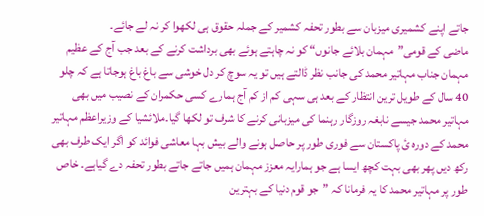جاتے اپنے کشمیری میزبان سے بطور تحفہ کشمیر کے جملہ حقوق ہی لکھوا کر نہ لے جائے۔
ماضی کے قومی”مہمان بلائے جانوں“ کو نہ چاہتے ہوئے بھی برداشت کرنے کے بعد جب آج کے عظیم مہمان جناب مہاتیر محمد کی جانب نظر ڈالتے ہیں تو یہ سوچ کر دل خوشی سے باغ باغ ہوجاتا ہے کہ چلو 40 سال کے طویل ترین انتظار کے بعد ہی سہی کم از کم آج ہمارے کسی حکمران کے نصیب میں بھی مہاتیر محمد جیسے نابغہ روزگار رہنما کی میزبانی کرنے کا شرف تو لکھا گیا۔ملائشیا کے وزیراعظم مہاتیر محمد کے دورہ ئ پاکستان سے فوری طور پر حاصل ہونے والے بیش بہا معاشی فوائد کو اگر ایک طرف بھی رکھ دیں پھر بھی بہت کچھ ایسا ہے جو ہمارایہ معزز مہمان ہمیں جاتے جاتے بطور تحفہ دے گیاہے۔ خاص طور پر مہاتیر محمد کا یہ فرمانا کہ ”جو قوم دنیا کے بہترین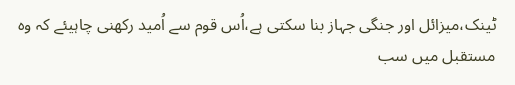ٹینک،میزائل اور جنگی جہاز بنا سکتی ہے،اُس قوم سے اُمید رکھنی چاہیئے کہ وہ مستقبل میں سب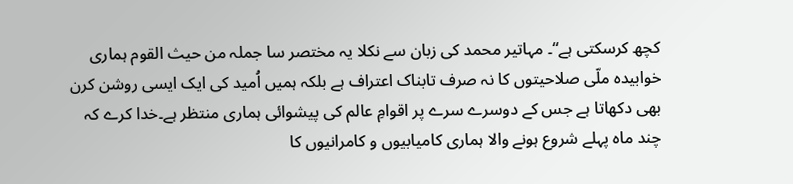کچھ کرسکتی ہے“۔ مہاتیر محمد کی زبان سے نکلا یہ مختصر سا جملہ من حیث القوم ہماری خوابیدہ ملّی صلاحیتوں کا نہ صرف تابناک اعتراف ہے بلکہ ہمیں اُمید کی ایک ایسی روشن کرن بھی دکھاتا ہے جس کے دوسرے سرے پر اقوامِ عالم کی پیشوائی ہماری منتظر ہے۔خدا کرے کہ چند ماہ پہلے شروع ہونے والا ہماری کامیابیوں و کامرانیوں کا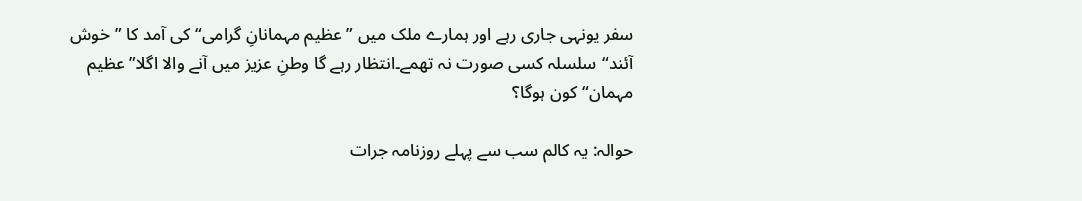سفر یونہی جاری رہے اور ہمارے ملک میں ”عظیم مہمانانِ گرامی“ کی آمد کا ”خوش آئند“سلسلہ کسی صورت نہ تھمے۔انتظار رہے گا وطنِ عزیز میں آنے والا اگلا”عظیم مہمان“کون ہوگا؟

حوالہ: یہ کالم سب سے پہلے روزنامہ جرات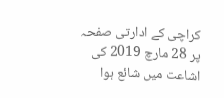کراچی کے ادارتی صفحہ پر 28 مارچ 2019 کی اشاعت میں شائع ہوا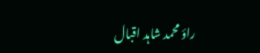راؤ محمد شاہد اقبال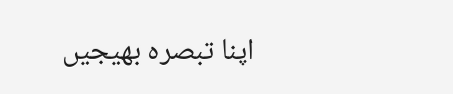اپنا تبصرہ بھیجیں